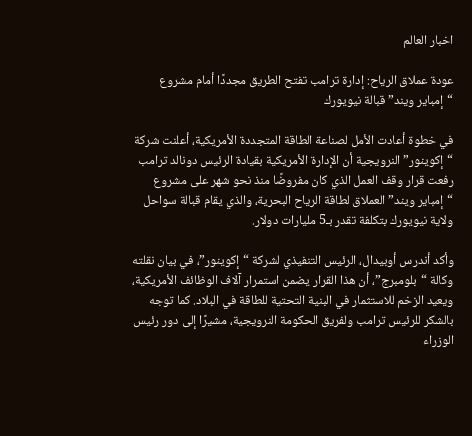اخبار العالم

عودة عملاق الرياح: إدارة ترامب تفتح الطريق مجددًا أمام مشروع “إمباير ويند” قبالة نيويورك

في خطوة أعادت الأمل لصناعة الطاقة المتجددة الأمريكية، أعلنت شركة “إكوينور” النرويجية أن الإدارة الأمريكية بقيادة الرئيس دونالد ترامب رفعت قرار وقف العمل الذي كان مفروضًا منذ نحو شهر على مشروع “إمباير ويند” العملاق لطاقة الرياح البحرية، والذي يقام قبالة سواحل ولاية نيويورك بتكلفة تقدر بـ5 مليارات دولار.

وأكد أندرس أوبيدال، الرئيس التنفيذي لشركة “إكوينور”، في بيان نقلته وكالة “بلومبرج”، أن هذا القرار يضمن استمرار آلاف الوظائف الأمريكية، ويعيد الزخم للاستثمار في البنية التحتية للطاقة في البلاد. كما توجه بالشكر للرئيس ترامب ولفريق الحكومة النرويجية، مشيرًا إلى دور رئيس الوزراء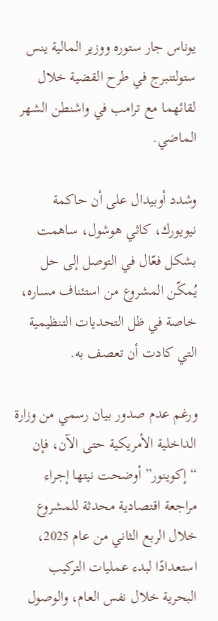يوناس جار ستوره ووزير المالية ينس ستولتنبرج في طرح القضية خلال لقائهما مع ترامب في واشنطن الشهر الماضي.

وشدد أوبيدال على أن حاكمة نيويورك، كاثي هوشول، ساهمت بشكل فعّال في التوصل إلى حل يُمكّن المشروع من استئناف مساره، خاصة في ظل التحديات التنظيمية التي كادت أن تعصف به.

ورغم عدم صدور بيان رسمي من وزارة الداخلية الأمريكية حتى الآن، فإن “إكوينور” أوضحت نيتها إجراء مراجعة اقتصادية محدثة للمشروع خلال الربع الثاني من عام 2025، استعدادًا لبدء عمليات التركيب البحرية خلال نفس العام، والوصول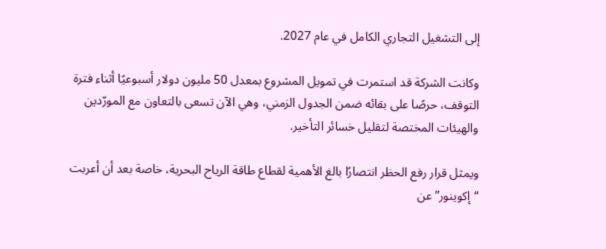إلى التشغيل التجاري الكامل في عام 2027.

وكانت الشركة قد استمرت في تمويل المشروع بمعدل 50 مليون دولار أسبوعيًا أثناء فترة التوقف، حرصًا على بقائه ضمن الجدول الزمني، وهي الآن تسعى بالتعاون مع المورّدين والهيئات المختصة لتقليل خسائر التأخير.

ويمثل قرار رفع الحظر انتصارًا بالغ الأهمية لقطاع طاقة الرياح البحرية، خاصة بعد أن أعربت “إكوينور” عن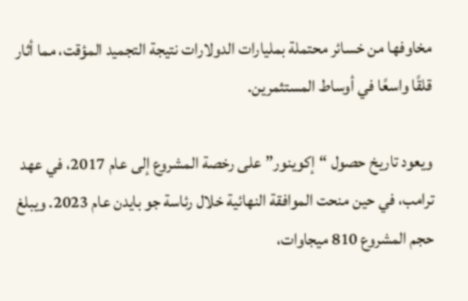مخاوفها من خسائر محتملة بمليارات الدولارات نتيجة التجميد المؤقت، مما أثار قلقًا واسعًا في أوساط المستثمرين.

ويعود تاريخ حصول “إكوينور” على رخصة المشروع إلى عام 2017، في عهد ترامب، في حين منحت الموافقة النهائية خلال رئاسة جو بايدن عام 2023. ويبلغ حجم المشروع 810 ميجاوات،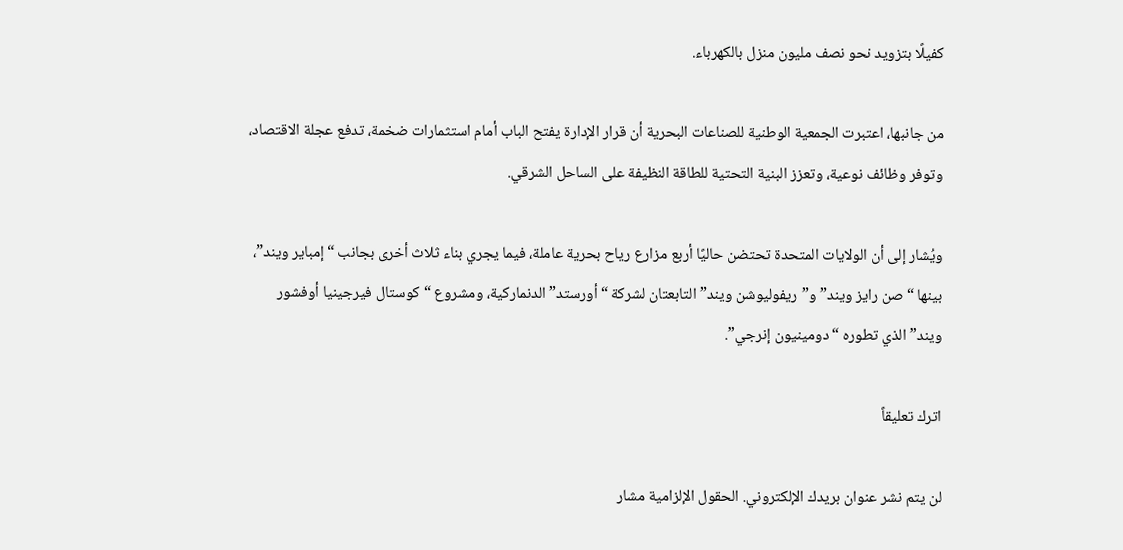كفيلًا بتزويد نحو نصف مليون منزل بالكهرباء.

من جانبها، اعتبرت الجمعية الوطنية للصناعات البحرية أن قرار الإدارة يفتح الباب أمام استثمارات ضخمة، تدفع عجلة الاقتصاد، وتوفر وظائف نوعية، وتعزز البنية التحتية للطاقة النظيفة على الساحل الشرقي.

ويُشار إلى أن الولايات المتحدة تحتضن حاليًا أربع مزارع رياح بحرية عاملة، فيما يجري بناء ثلاث أخرى بجانب “إمباير ويند”، بينها “صن رايز ويند” و”ريفوليوشن ويند” التابعتان لشركة “أورستد” الدنماركية، ومشروع “كوستال فيرجينيا أوفشور ويند” الذي تطوره “دومينيون إنرجي”.

اترك تعليقاً

لن يتم نشر عنوان بريدك الإلكتروني. الحقول الإلزامية مشار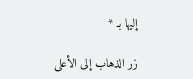إليها بـ *

زر الذهاب إلى الأعلى